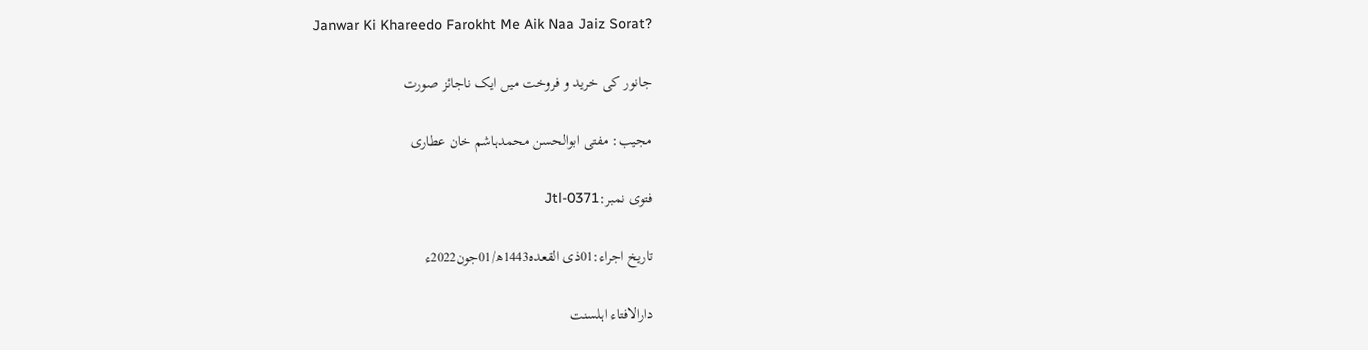Janwar Ki Khareedo Farokht Me Aik Naa Jaiz Sorat?

جانور کی خرید و فروخت میں ایک ناجائز صورت

مجیب: مفتی ابوالحسن محمدہاشم خان عطاری

فتوی نمبر:Jtl-0371

تاریخ اجراء:01ذی القعدہ1443ھ/01جون2022ء

دارالافتاء اہلسنت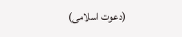(دعوت اسلامی)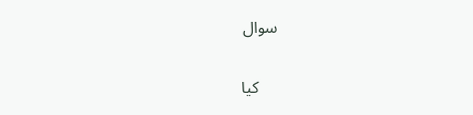سوال

     کیا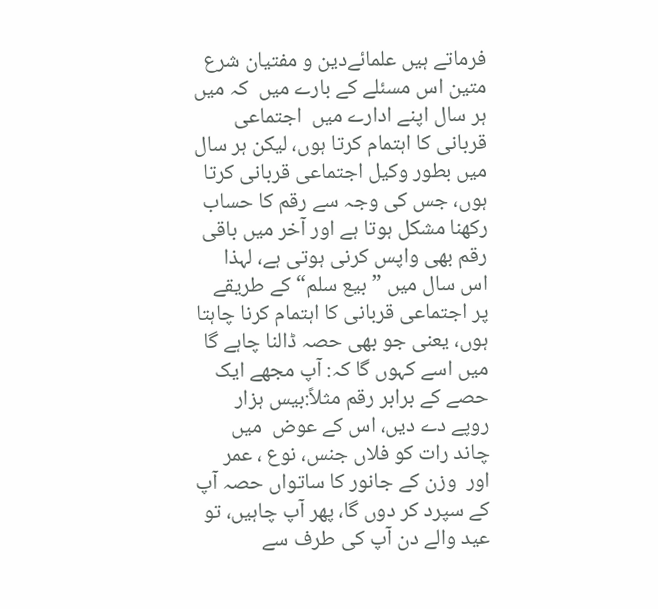فرماتے ہیں علمائےدین و مفتیان شرع متین اس مسئلے کے بارے میں  کہ میں   ہر سال اپنے ادارے میں  اجتماعی قربانی کا اہتمام کرتا ہوں، لیکن ہر سال میں بطور وکیل اجتماعی قربانی کرتا ہوں، جس کی وجہ سے رقم کا حساب رکھنا مشکل ہوتا ہے اور آخر میں باقی رقم بھی واپس کرنی ہوتی ہے، لہذا اس سال میں ”بیع سلم“ کے طریقے پر اجتماعی قربانی کا اہتمام کرنا چاہتا ہوں، یعنی جو بھی حصہ ڈالنا چاہے گا میں اسے کہوں گا کہ: آپ مجھے ایک حصے کے برابر رقم مثلاً:بیس ہزار روپے دے دیں، اس کے عوض  میں  چاند رات کو فلاں جنس، نوع ، عمر اور  وزن کے جانور کا ساتواں حصہ آپ کے سپرد کر دوں گا، پھر آپ چاہیں، تو عید والے دن آپ کی طرف سے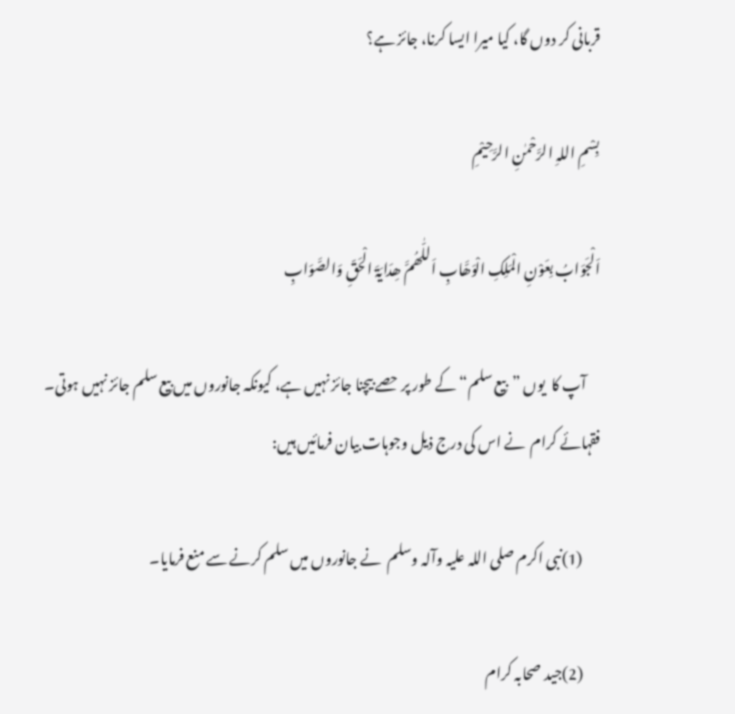قربانی کر دوں گا، کیا میرا ایسا کرنا، جائز ہے؟

بِسْمِ اللہِ الرَّحْمٰنِ الرَّحِیْمِ

اَلْجَوَابُ بِعَوْنِ الْمَلِکِ الْوَھَّابِ اَللّٰھُمَّ ھِدَایَۃَ الْحَقِّ وَالصَّوَابِ

     آپ کا  یوں ”بیع سلم“ کے طور پر حصے بیچنا جائز نہیں ہے، کیونکہ جانوروں میں بیع سلم جائز نہیں ہوتی۔  فقہائے کرام  نے اس کی درج ذیل وجوہات بیان فرمائیں ہیں:

      (1)نبی اکرم صلی اللہ علیہ وآلہ وسلم  نے جانوروں میں سلم کرنے سے منع فرمایا۔

      (2)جید صحابہ کرام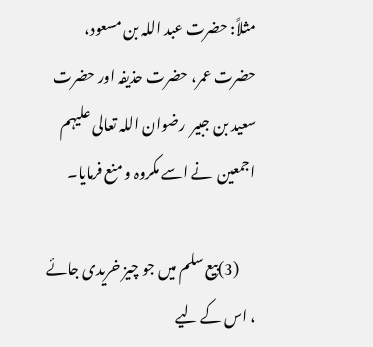مثلاً: حضرت عبد اللہ بن مسعود، حضرت عمر، حضرت حذیفہ اور حضرت سعید بن جبیر  رضوان اللہ تعالی علیہم اجمعین  نے اسے مکروہ و منع فرمایا۔

      (3)بیع سلم میں جو چیز خریدی جائے ، اس کے لیے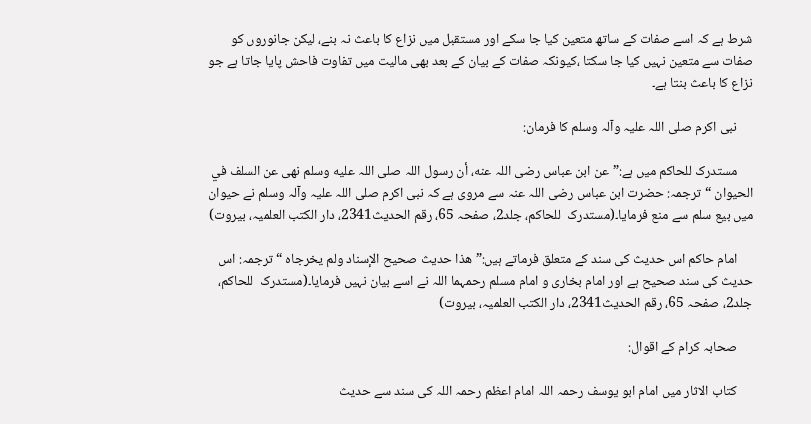شرط ہے کہ اسے صفات کے ساتھ متعین کیا جا سکے اور مستقبل میں نزاع کا باعث نہ بنے، لیکن جانوروں کو صفات سے متعین نہیں کیا جا سکتا ،کیونکہ صفات کے بیان کے بعد بھی مالیت میں تفاوت فاحش پایا جاتا ہے جو نزاع کا باعث بنتا ہے۔

     نبی اکرم صلی اللہ علیہ وآلہ وسلم کا فرمان:

     مستدرک للحاکم میں ہے:”عن ابن عباس رضی اللہ عنه، أن رسول اللہ صلى اللہ عليه وسلم نهى عن السلف في الحيوان “ترجمہ: حضرت ابن عباس رضی اللہ عنہ سے مروی ہے کہ نبی اکرم صلی اللہ علیہ وآلہ وسلم نے حیوان میں بیع سلم سے منع فرمایا۔(مستدرک  للحاکم، جلد2، صفحہ 65، رقم الحدیث2341، دار الکتب العلمیہ، بیروت)

     امام حاکم اس حدیث کی سند کے متعلق فرماتے ہیں:” هذا حديث صحيح الإسناد ولم يخرجاه “ ترجمہ: اس حدیث کی سند صحیح ہے اور امام بخاری و امام مسلم رحمہما اللہ نے اسے بیان نہیں فرمایا۔(مستدرک  للحاکم، جلد2، صفحہ 65، رقم الحدیث2341، دار الکتب العلمیہ، بیروت)

     صحابہ کرام کے اقوال:

     کتاب الاثار میں امام ابو یوسف رحمہ اللہ امام اعظم رحمہ اللہ کی سند سے حدیث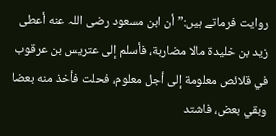روایت فرماتے ہیں:” أن ابن مسعود رضی اللہ عنه أعطى زيد بن خليدة مالا مضاربة، فأسلم إلى عتريس بن عرقوب في قلائص معلومة إلى أجل معلوم، فحلت فأخذ منه بعضا وبقي بعض، فاشتد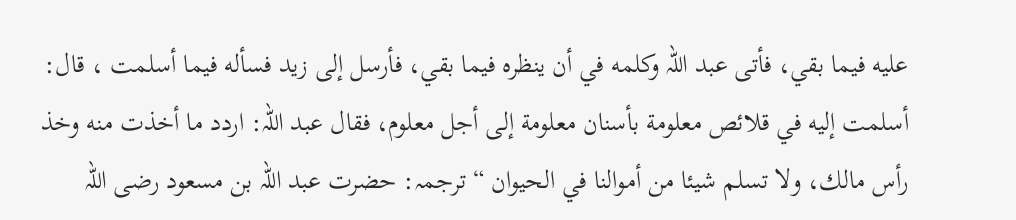عليه فيما بقي، فأتى عبد اللہ وكلمه في أن ينظره فيما بقي، فأرسل إلى زيد فسأله فيما أسلمت ، قال: أسلمت إليه في قلائص معلومة بأسنان معلومة إلى أجل معلوم، فقال عبد اللہ: اردد ما أخذت منه وخذ رأس مالك، ولا تسلم شيئا من أموالنا في الحيوان “ ترجمہ: حضرت عبد اللہ بن مسعود رضی اللہ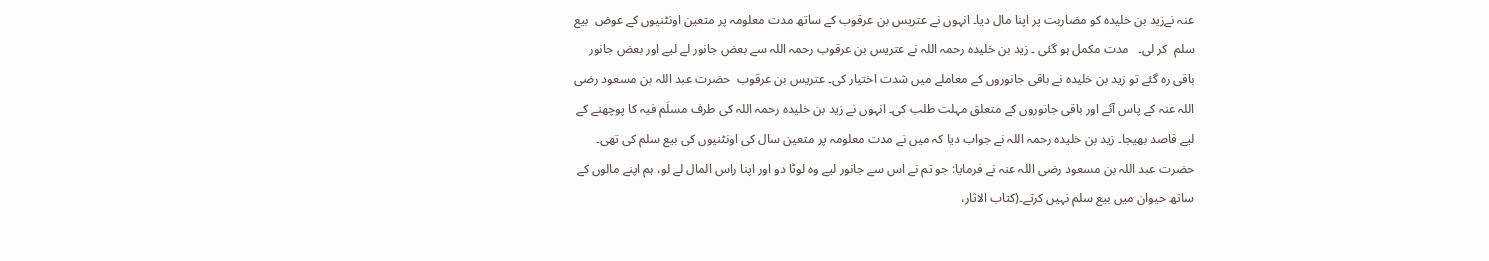عنہ نےزید بن خلیدہ کو مضاربت پر اپنا مال دیا۔ انہوں نے عتریس بن عرقوب کے ساتھ مدت معلومہ پر متعین اونٹنیوں کے عوض  بیع سلم  کر لی۔   مدت مکمل ہو گئی ۔ زید بن خلیدہ رحمہ اللہ نے عتریس بن عرقوب رحمہ اللہ سے بعض جانور لے لیے اور بعض جانور باقی رہ گئے تو زید بن خلیدہ نے باقی جانوروں کے معاملے میں شدت اختیار کی۔ عتریس بن عرقوب  حضرت عبد اللہ بن مسعود رضی اللہ عنہ کے پاس آئے اور باقی جانوروں کے متعلق مہلت طلب کی۔ انہوں نے زید بن خلیدہ رحمہ اللہ کی طرف مسلَم فیہ کا پوچھنے کے لیے قاصد بھیجا۔ زید بن خلیدہ رحمہ اللہ نے جواب دیا کہ میں نے مدت معلومہ پر متعین سال کی اونٹنیوں کی بیع سلم کی تھی۔ حضرت عبد اللہ بن مسعود رضی اللہ عنہ نے فرمایا: جو تم نے اس سے جانور لیے وہ لوٹا دو اور اپنا راس المال لے لو، ہم اپنے مالوں کے ساتھ حیوان میں بیع سلم نہیں کرتے۔(کتاب الاثار،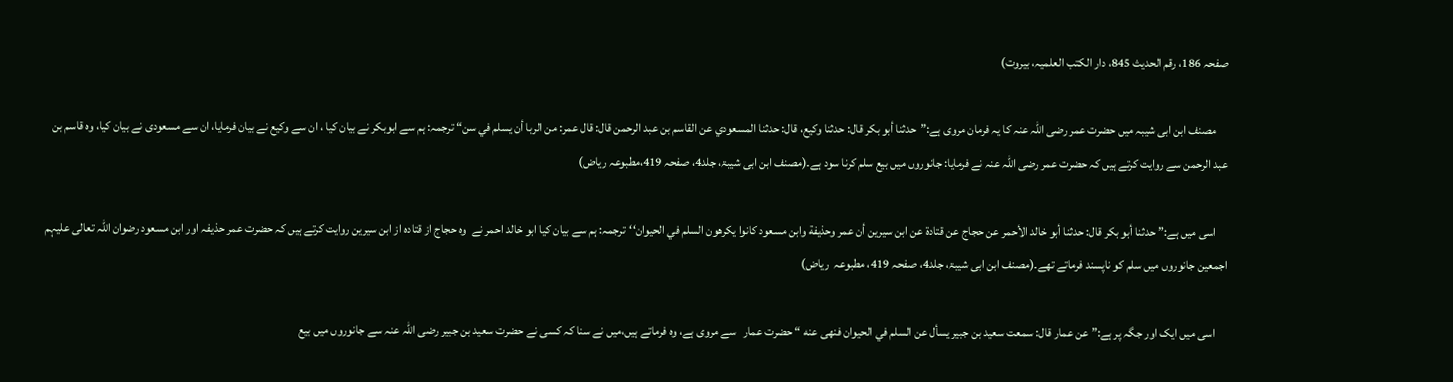صفحہ 186، رقم الحدیث 845، دار الکتب العلمیہ، بیروت)

     مصنف ابن ابی شیبہ میں حضرت عمر رضی اللہ عنہ کا یہ فرمان مروی ہے:”حدثنا أبو بكر قال: حدثنا وكيع، قال: حدثنا المسعودي عن القاسم بن عبد الرحمن قال: قال عمر: من الربا أن يسلم في سن“ ترجمہ: ہم سے ابوبکر نے بیان کیا ، ان سے وکیع نے بیان فرمایا، ان سے مسعودی نے بیان کیا، وہ قاسم بن عبد الرحمن سے روایت کرتے ہیں کہ حضرت عمر رضی اللہ عنہ نے فرمایا: جانوروں میں بیع سلم کرنا سود ہے۔(مصنف ابن ابی شیبۃ، جلد4، صفحہ 419،مطبوعہ ریاض)

     اسی میں ہے:” حدثنا أبو بكر قال: حدثنا أبو خالد الأحمر عن حجاج عن قتادة عن ابن سيرين أن عمر وحذيفة وابن مسعود كانوا يكرهون السلم في الحيوان‘‘ترجمہ: ہم سے بیان کیا ابو خالد احمر نے  وہ حجاج از قتادہ از ابن سیرین روایت کرتے ہیں کہ حضرت عمر حذیفہ اور ابن مسعود رضوان اللہ تعالی علیہم اجمعین جانوروں میں سلم کو ناپسند فرماتے تھے۔(مصنف ابن ابی شیبۃ، جلد4، صفحہ 419، مطبوعہ  ریاض)

     اسی میں ایک اور جگہ پر ہے:” عن عمار قال: سمعت سعيد بن جبير يسأل عن السلم في الحيوان فنهى عنه “ حضرت عمار   سے مروی ہے، وہ فرماتے ہیں،میں نے سنا کہ کسی نے حضرت سعید بن جبیر رضی اللہ عنہ سے جانوروں میں بیع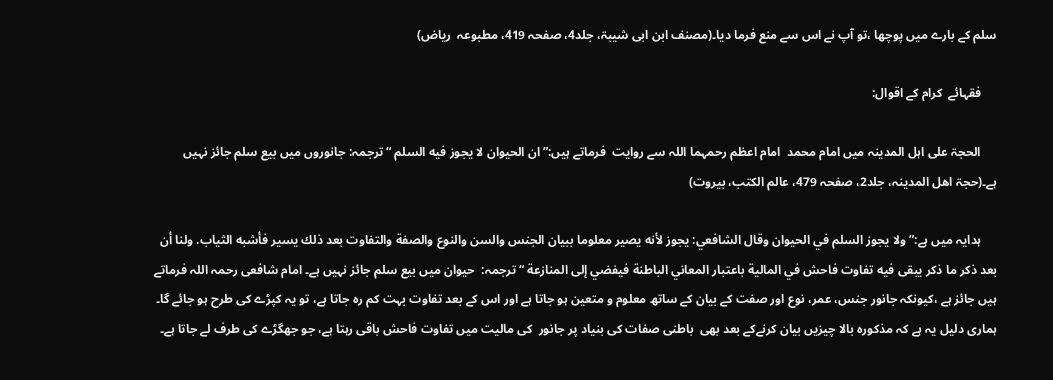سلم کے بارے میں پوچھا ،تو آپ نے اس سے منع فرما دیا۔(مصنف ابن ابی شیبۃ، جلد4، صفحہ 419، مطبوعہ  ریاض)

     فقہائے  کرام کے اقوال:

     الحجۃ علی اہل المدینہ میں امام محمد  امام اعظم رحمہما اللہ سے روایت  فرماتے ہیں:”ان الحيوان لا يجوز فيه السلم “ترجمہ: جانوروں میں بیع سلم جائز نہیں ہے۔(حجۃ اھل المدینہ، جلد2، صفحہ 479، عالم الکتب، بیروت)

     ہدایہ میں ہے:” ولا يجوز السلم في الحيوان وقال الشافعي: يجوز لأنه يصير معلوما ببيان الجنس والسن والنوع والصفة والتفاوت بعد ذلك يسير فأشبه الثياب. ولنا أن بعد ذكر ما ذكر يبقى فيه تفاوت فاحش في المالية باعتبار المعاني الباطنة فيفضي إلى المنازعة “ ترجمہ:  حیوان میں بیع سلم جائز نہیں ہے۔ امام شافعی رحمہ اللہ فرماتے ہیں جائز ہے ،کیونکہ جانور جنس، عمر، نوع اور صفت کے بیان کے ساتھ معلوم و متعین ہو جاتا ہے اور اس کے بعد تفاوت بہت کم رہ جاتا ہے، تو یہ کپڑے کی طرح ہو جائے گا۔ ہماری دلیل یہ ہے کہ مذکورہ بالا چیزیں بیان کرنےکے بعد بھی  باطنی صفات کی بنیاد پر جانور  کی مالیت میں تفاوت فاحش باقی رہتا ہے، جو جھگڑے کی طرف لے جاتا ہے۔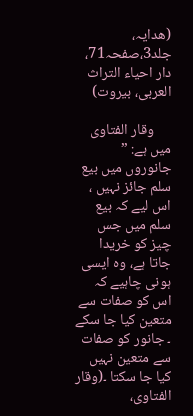(ھدایہ، جلد3،صفحہ71،  دار احیاء التراث العربی، بیروت)

     وقار الفتاوی میں ہے: ” جانوروں میں بیع سلم جائز نہیں ، اس لیے کہ بیع سلم میں جس چیز کو خریدا جاتا ہے، وہ ایسی ہونی چاہیے کہ اس کو صفات سے متعین کیا جا سکے ۔ جانور کو صفات سے متعین نہیں کیا جا سکتا ۔(وقار الفتاوی،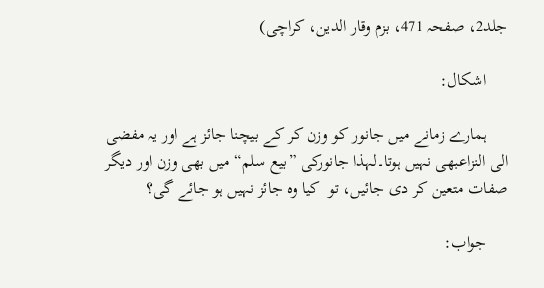جلد2، صفحہ 471، بزم وقار الدین، کراچی)

     اشکال:

     ہمارے زمانے میں جانور کو وزن کر کے بیچنا جائز ہے اور یہ مفضی الی النزاعبھی نہیں ہوتا۔لہذا جانورکی ”بیع سلم“ میں بھی وزن اور دیگر صفات متعین کر دی جائیں، تو  کیا وہ جائز نہیں ہو جائے گی؟

     جواب: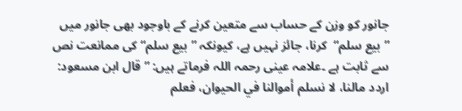جانور کو وزن کے حساب سے متعین کرنے کے باوجود بھی جانور میں ”بیع سلم“  کرنا، جائز نہیں ہے، کیونکہ ”بیع سلم“ کی ممانعت نص سے ثابت ہے ۔علامہ عینی رحمہ اللہ فرماتے ہیں: ” قال ابن مسعود: اردد مالنا، لا نسلم أموالنا في الحيوان، فعلم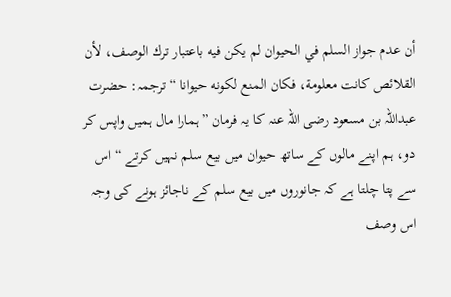أن عدم جواز السلم في الحيوان لم يكن فيه باعتبار ترك الوصف، لأن القلائص كانت معلومة، فكان المنع لكونه حيوانا “ترجمہ: حضرت عبداللہ بن مسعود رضی اللہ عنہ کا یہ فرمان ”ہمارا مال ہمیں واپس کر دو، ہم اپنے مالوں کے ساتھ حیوان میں بیع سلم نہیں کرتے “ اس سے پتا چلتا ہے کہ جانوروں میں بیع سلم کے ناجائز ہونے کی وجہ اس وصف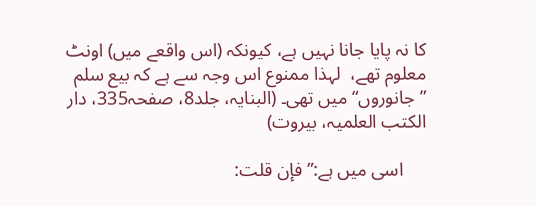کا نہ پایا جانا نہیں ہے، کیونکہ (اس واقعے میں) اونٹ معلوم تھے،  لہذا ممنوع اس وجہ سے ہے کہ بیع سلم ”جانوروں“ میں تھی۔ (البنایہ، جلد8، صفحہ335، دار الکتب العلمیہ، بیروت)

     اسی میں ہے:” فإن قلت: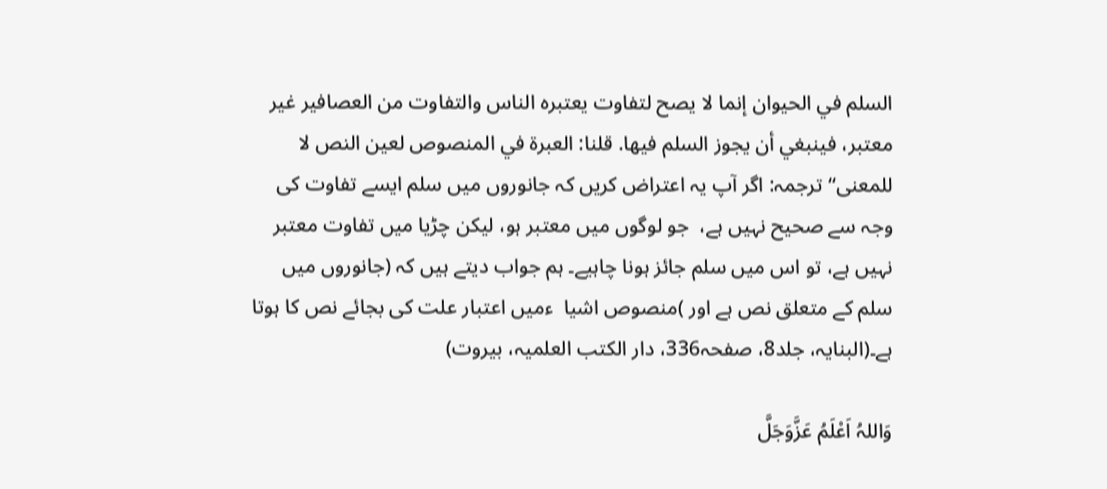السلم في الحيوان إنما لا يصح لتفاوت يعتبره الناس والتفاوت من العصافير غير معتبر، فينبغي أن يجوز السلم فيها. قلنا: العبرة في المنصوص لعين النص لا للمعنى“ترجمہ: اگر آپ یہ اعتراض کریں کہ جانوروں میں سلم ایسے تفاوت کی وجہ سے صحیح نہیں ہے،  جو لوگوں میں معتبر ہو، لیکن چڑیا میں تفاوت معتبر نہیں ہے، تو اس میں سلم جائز ہونا چاہیے۔ ہم جواب دیتے ہیں کہ (جانوروں میں سلم کے متعلق نص ہے اور )منصوص اشیا  ءمیں اعتبار علت کی بجائے نص کا ہوتا ہے۔(البنایہ، جلد8، صفحہ336، دار الکتب العلمیہ، بیروت)

وَاللہُ اَعْلَمُ عَزَّوَجَلَّ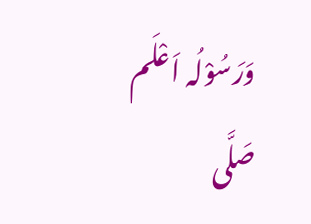وَرَسُوْلُہ اَعْلَم صَلَّی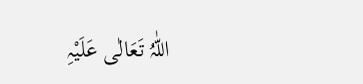اللّٰہُ تَعَالٰی عَلَیْہِ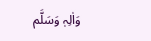وَاٰلِہٖ وَسَلَّم